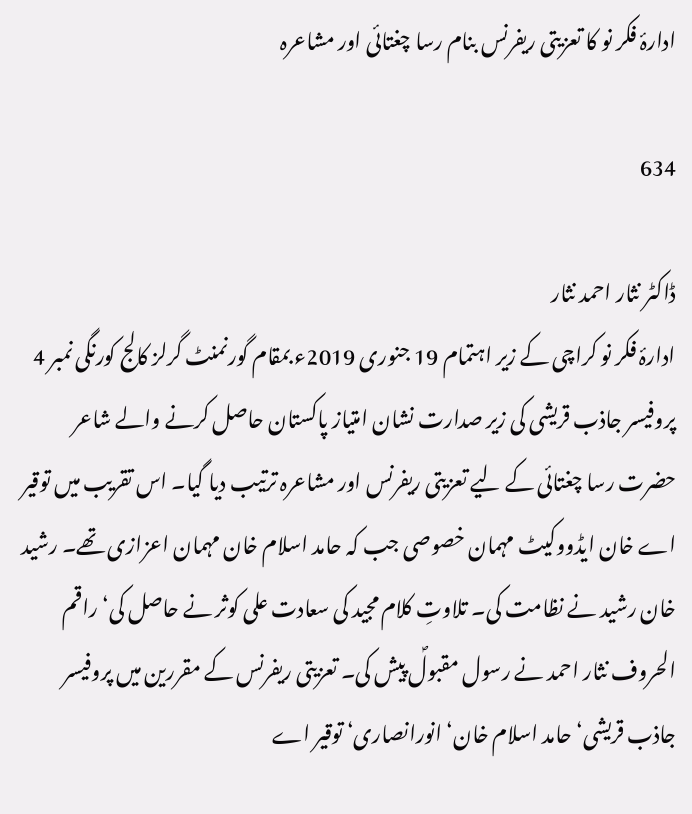ادارۂ فکر نو کا تعزیتی ریفرنس بنام رسا چغتائی اور مشاعرہ

634

ڈاکٹر نثار احمد نثار
ادارۂ فکر نو کراچی کے زیر اہتمام 19 جنوری 2019ء بمقام گورنمنٹ گرلز کالج کورنگی نمبر 4 پروفیسر جاذب قریشی کی زیر صدارت نشان امتیاز پاکستان حاصل کرنے والے شاعر حضرت رسا چغتائی کے لیے تعزیتی ریفرنس اور مشاعرہ ترتیب دیا گیا۔ اس تقریب میں توقیر اے خان ایڈووکیٹ مہمان خصوصی جب کہ حامد اسلام خان مہمان اعزازی تھے۔ رشید خان رشید نے نظامت کی۔ تلاوتِ کلام مجید کی سعادت علی کوثر نے حاصل کی‘ راقم الحروف نثار احمد نے رسول مقبولؐ پیش کی۔ تعزیتی ریفرنس کے مقررین میں پروفیسر جاذب قریشی‘ حامد اسلام خان‘ انورانصاری‘ توقیر اے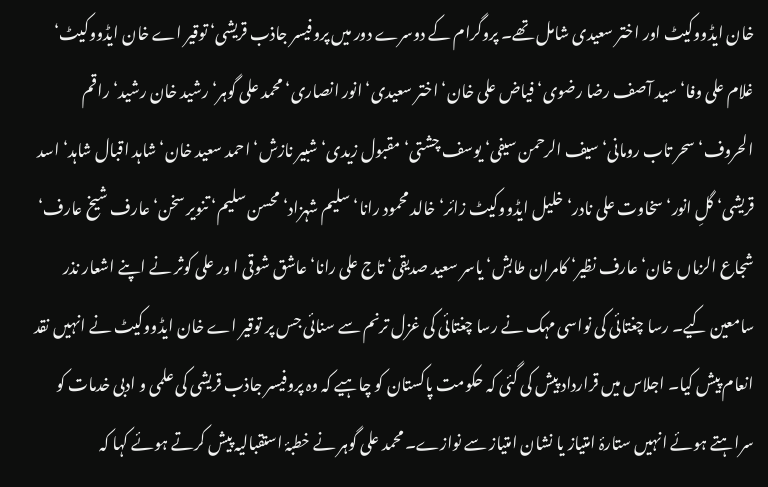خان ایڈووکیٹ اور اختر سعیدی شامل تھے۔ پروگرام کے دوسرے دور میں پروفیسر جاذب قریشی‘ توقیر اے خان ایڈووکیٹ‘ غلام علی وفا‘ سید آصف رضا رضوی‘ فیاض علی خان‘ اختر سعیدی‘ انور انصاری‘ محمد علی گوہر‘ رشید خان رشید‘ راقم الحروف‘ سحر تاب رومانی‘ سیف الرحمن سیفی‘ یوسف چشتی‘ مقبول زیدی‘ شبیر نازش‘ احمد سعید خان‘ شاہد اقبال شاہد‘ اسد قریشی‘ گلِ انور‘ سخاوت علی نادر‘ خلیل ایڈووکیٹ زائر‘ خالد محمود رانا‘ سلیم شہزاد‘ محسن سلیم‘ تنویر سخن‘ عارف شیخ عارف‘ شجاع الزماں خان‘ عارف نظیر‘ کامران طابش‘ یاسر سعید صدیقی‘ تاج علی رانا‘ عاشق شوقی ا ور علی کوثر نے اپنے اشعار نذر سامعین کیے۔ رسا چغتائی کی نواسی مہک نے رسا چغتائی کی غزل ترنم سے سنائی جس پر توقیر اے خان ایڈووکیٹ نے انہیں نقد انعام پیش کیا۔ اجلاس میں قرارداد پیش کی گئی کہ حکومت پاکستان کو چاہیے کہ وہ پروفیسر جاذب قریشی کی علمی و ادبی خدمات کو سراہتے ہوئے انہیں ستارۂ امتیاز یا نشان امتیاز سے نوازے۔ محمد علی گوہر نے خطبۂ استقبالیہ پیش کرتے ہوئے کہا کہ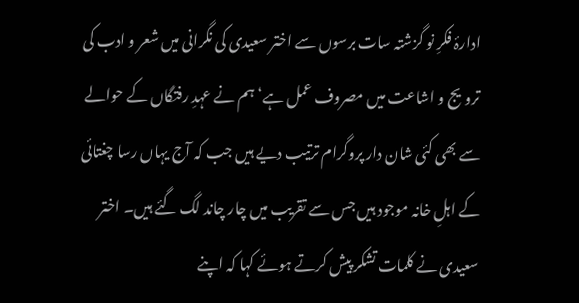ادارۂ فکرِ نو گزشتہ سات برسوں سے اختر سعیدی کی نگرانی میں شعر و ادب کی ترویج و اشاعت میں مصروف عمل ہے‘ ہم نے عہدِ رفتگاں کے حوالے سے بھی کئی شان دار پروگرام ترتیب دیے ہیں جب کہ آج یہاں رسا چغتائی کے اہلِ خانہ موجود ہیں جس سے تقریب میں چار چاند لگ گئے ہیں۔ اختر سعیدی نے کلمات تشکر پیش کرتے ہوئے کہا کہ اپنے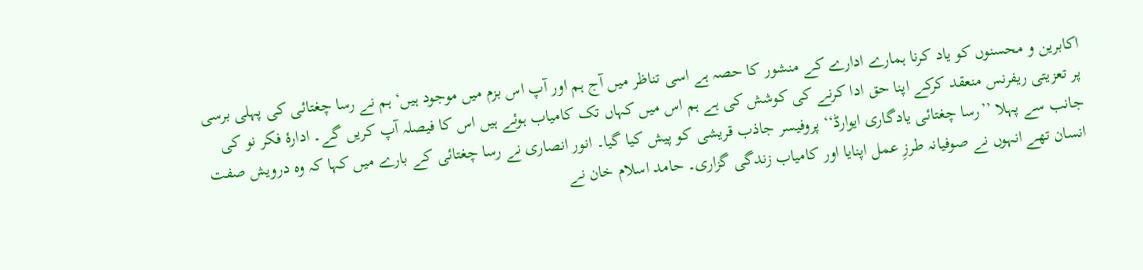اکابرین و محسنوں کو یاد کرنا ہمارے ادارے کے منشور کا حصہ ہے اسی تناظر میں آج ہم اور آپ اس بزم میں موجود ہیں‘ ہم نے رسا چغتائی کی پہلی برسی پر تعزیتی ریفرنس منعقد کرکے اپنا حق ادا کرنے کی کوشش کی ہے ہم اس میں کہاں تک کامیاب ہوئے ہیں اس کا فیصلہ آپ کریں گے۔ ادارۂ فکر نو کی جانب سے پہلا ’’رسا چغتائی یادگاری ایوارڈ‘‘ پروفیسر جاذب قریشی کو پیش کیا گیا۔ انور انصاری نے رسا چغتائی کے بارے میں کہا کہ وہ درویش صفت انسان تھے انہوں نے صوفیانہ طرزِ عمل اپنایا اور کامیاب زندگی گزاری۔ حامد اسلام خان نے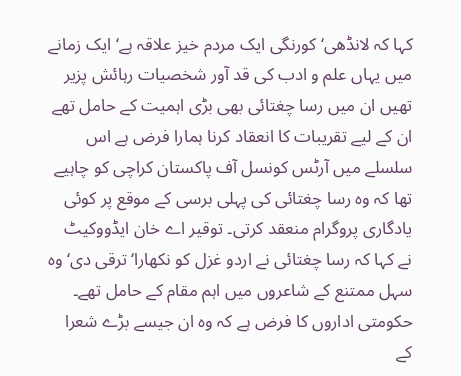کہا کہ لانڈھی‘ کورنگی ایک مردم خیز علاقہ ہے‘ ایک زمانے میں یہاں علم و ادب کی قد آور شخصیات رہائش پزیر تھیں ان میں رسا چغتائی بھی بڑی اہمیت کے حامل تھے ان کے لیے تقریبات کا انعقاد کرنا ہمارا فرض ہے اس سلسلے میں آرٹس کونسل آف پاکستان کراچی کو چاہیے تھا کہ وہ رسا چغتائی کی پہلی برسی کے موقع پر کوئی یادگاری پروگرام منعقد کرتی۔ توقیر اے خان ایڈووکیٹ نے کہا کہ رسا چغتائی نے اردو غزل کو نکھارا‘ ترقی دی‘ وہ سہل ممتنع کے شاعروں میں اہم مقام کے حامل تھے۔ حکومتی اداروں کا فرض ہے کہ وہ ان جیسے بڑے شعرا کے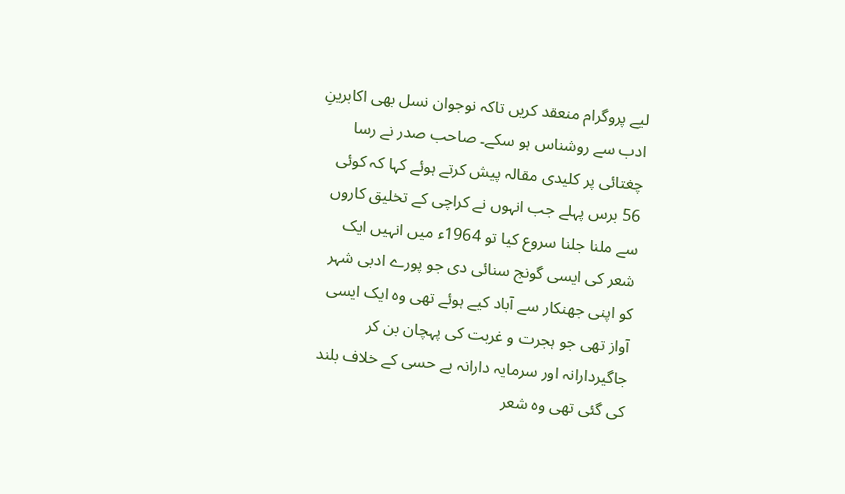لیے پروگرام منعقد کریں تاکہ نوجوان نسل بھی اکابرینِ ادب سے روشناس ہو سکے۔ صاحب صدر نے رسا چغتائی پر کلیدی مقالہ پیش کرتے ہوئے کہا کہ کوئی 56 برس پہلے جب انہوں نے کراچی کے تخلیق کاروں سے ملنا جلنا سروع کیا تو 1964ء میں انہیں ایک شعر کی ایسی گونج سنائی دی جو پورے ادبی شہر کو اپنی جھنکار سے آباد کیے ہوئے تھی وہ ایک ایسی آواز تھی جو ہجرت و غربت کی پہچان بن کر جاگیردارانہ اور سرمایہ دارانہ بے حسی کے خلاف بلند کی گئی تھی وہ شعر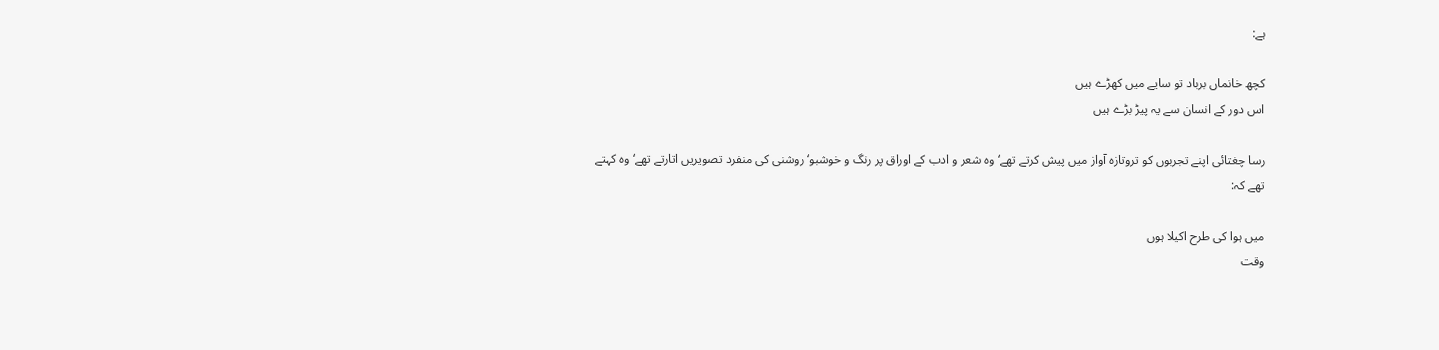ہے:

کچھ خانماں برباد تو سایے میں کھڑے ہیں
اس دور کے انسان سے یہ پیڑ بڑے ہیں

رسا چغتائی اپنے تجربوں کو تروتازہ آواز میں پیش کرتے تھے‘ وہ شعر و ادب کے اوراق پر رنگ و خوشبو‘ روشنی کی منفرد تصویریں اتارتے تھے‘ وہ کہتے تھے کہ:

میں ہوا کی طرح اکیلا ہوں
وقت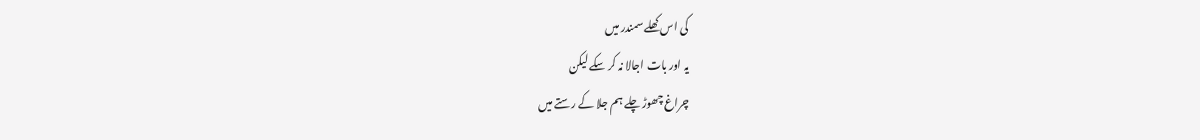کی اس کھلے سمندر میں
یہ اور بات اجالا نہ کر سکے لیکن
چراغ چھوڑ چلے ہم جلا کے رستے میں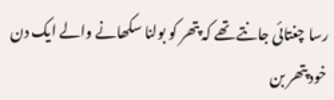رسا چغتائی جانتے تھے کہ پتھر کو بولنا سکھانے والے ایک دن خود پتھر بن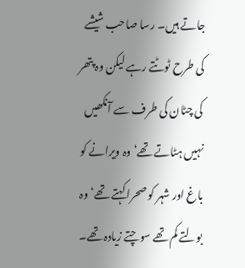جاتے ہیں۔ رسا صاحب شیشے کی طرح ٹوٹتے رہے لیکن وہ پتھر کی چٹان کی طرف سے آنکھیں نہیں ہٹاتے تھے‘ وہ ویرانے کو باغ اور شہر کو صحرا کہتے تھے‘ وہ بولتے کم تھے سوچتے زیادہ تھے۔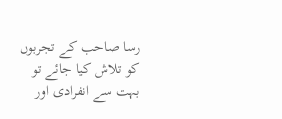رسا صاحب کے تجربوں کو تلاش کیا جائے تو بہت سے انفرادی اور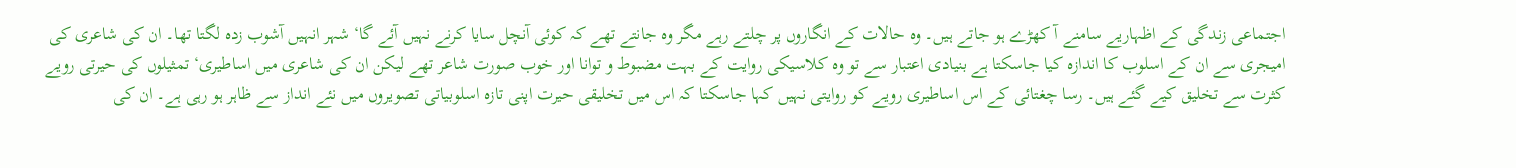اجتماعی زندگی کے اظہاریے سامنے آ کھڑے ہو جاتے ہیں۔ وہ حالات کے انگاروں پر چلتے رہے مگر وہ جانتے تھے کہ کوئی آنچل سایا کرنے نہیں آئے گا‘ شہر انہیں آشوب زدہ لگتا تھا۔ ان کی شاعری کی امیجری سے ان کے اسلوب کا اندازہ کیا جاسکتا ہے بنیادی اعتبار سے تو وہ کلاسیکی روایت کے بہت مضبوط و توانا اور خوب صورت شاعر تھے لیکن ان کی شاعری میں اساطیری‘ تمثیلوں کی حیرتی رویے کثرت سے تخلیق کیے گئے ہیں۔ رسا چغتائی کے اس اساطیری رویے کو روایتی نہیں کہا جاسکتا کہ اس میں تخلیقی حیرت اپنی تازہ اسلوبیاتی تصویروں میں نئے انداز سے ظاہر ہو رہی ہے۔ ان کی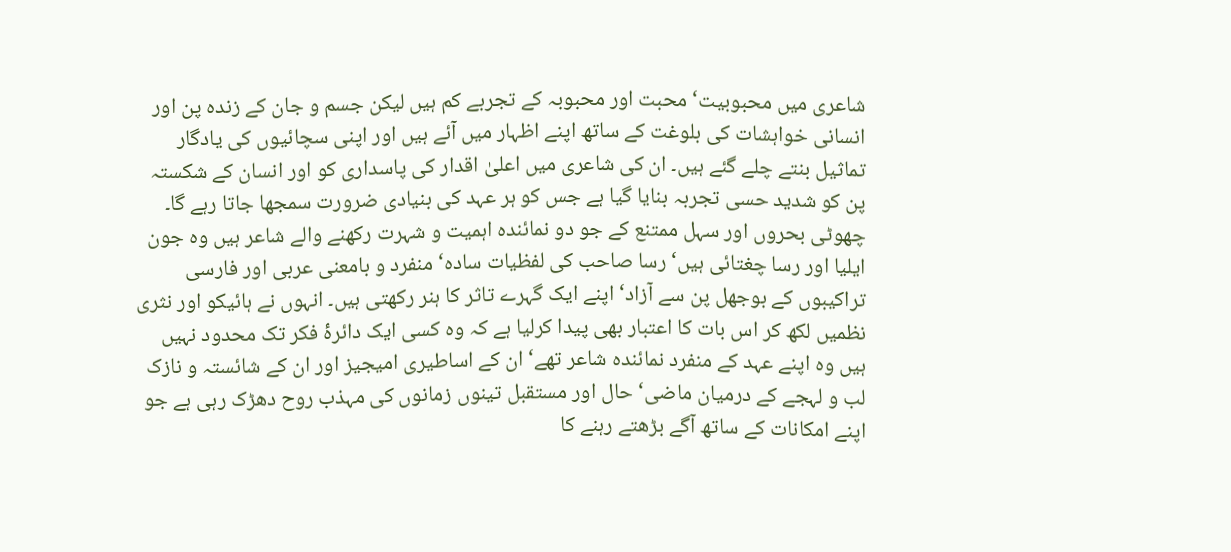شاعری میں محبوبیت‘ محبت اور محبوبہ کے تجربے کم ہیں لیکن جسم و جان کے زندہ پن اور انسانی خواہشات کی بلوغت کے ساتھ اپنے اظہار میں آئے ہیں اور اپنی سچائیوں کی یادگار تماثیل بنتے چلے گئے ہیں۔ ان کی شاعری میں اعلیٰ اقدار کی پاسداری کو اور انسان کے شکستہ پن کو شدید حسی تجربہ بنایا گیا ہے جس کو ہر عہد کی بنیادی ضرورت سمجھا جاتا رہے گا۔ چھوٹی بحروں اور سہل ممتنع کے جو دو نمائندہ اہمیت و شہرت رکھنے والے شاعر ہیں وہ جون ایلیا اور رسا چغتائی ہیں‘ رسا صاحب کی لفظیات سادہ‘ منفرد و بامعنی عربی اور فارسی تراکیبوں کے بوجھل پن سے آزاد‘ اپنے ایک گہرے تاثر کا ہنر رکھتی ہیں۔ انہوں نے ہائیکو اور نثری نظمیں لکھ کر اس بات کا اعتبار بھی پیدا کرلیا ہے کہ وہ کسی ایک دائرۂ فکر تک محدود نہیں ہیں وہ اپنے عہد کے منفرد نمائندہ شاعر تھے‘ ان کے اساطیری امیجیز اور ان کے شائستہ و نازک لب و لہجے کے درمیان ماضی‘ حال اور مستقبل تینوں زمانوں کی مہذب روح دھڑک رہی ہے جو اپنے امکانات کے ساتھ آگے بڑھتے رہنے کا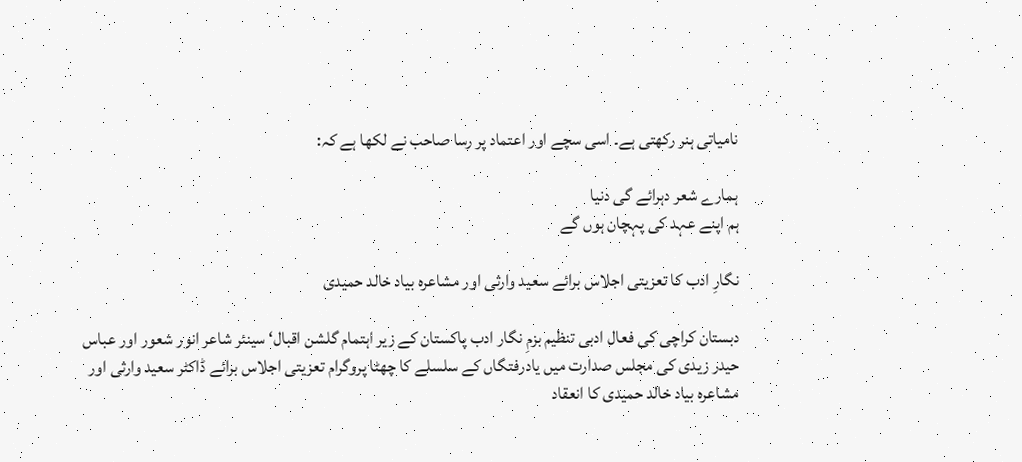نامیاتی ہنر رکھتی ہے۔ اسی سچے اور اعتماد پر رسا صاحب نے لکھا ہے کہ:

ہمارے شعر دہرائے گی دنیا
ہم اپنے عہد کی پہچان ہوں گے

نگارِ ادب کا تعزیتی اجلاس برائے سعید وارثی اور مشاعرہ بیاد خالد حمیدی

دبستان کراچی کی فعال ادبی تنظیم بزمِ نگار ادب پاکستان کے زیر اہتمام گلشن اقبال‘ سینئر شاعر انور شعور اور عباس حیدر زیدی کی مجلس صدارت میں یادرفتگاں کے سلسلے کا چھٹا پروگرام تعزیتی اجلاس برائے ڈاکٹر سعید وارثی اور مشاعرہ بیاد خالد حمیدی کا انعقاد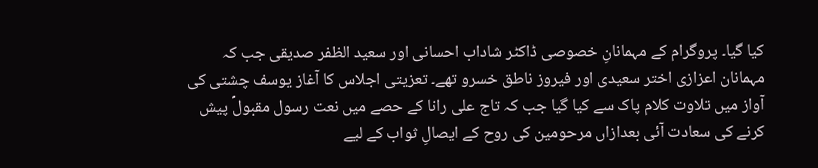کیا گیا۔ پروگرام کے مہمانانِ خصوصی ڈاکٹر شاداب احسانی اور سعید الظفر صدیقی جب کہ مہمانان اعزازی اختر سعیدی اور فیروز ناطق خسرو تھے۔ تعزیتی اجلاس کا آغاز یوسف چشتی کی آواز میں تلاوت کلام پاک سے کیا گیا جب کہ تاج علی رانا کے حصے میں نعت رسول مقبولؐ پیش کرنے کی سعادت آئی بعدازاں مرحومین کی روح کے ایصالِ ثواب کے لیے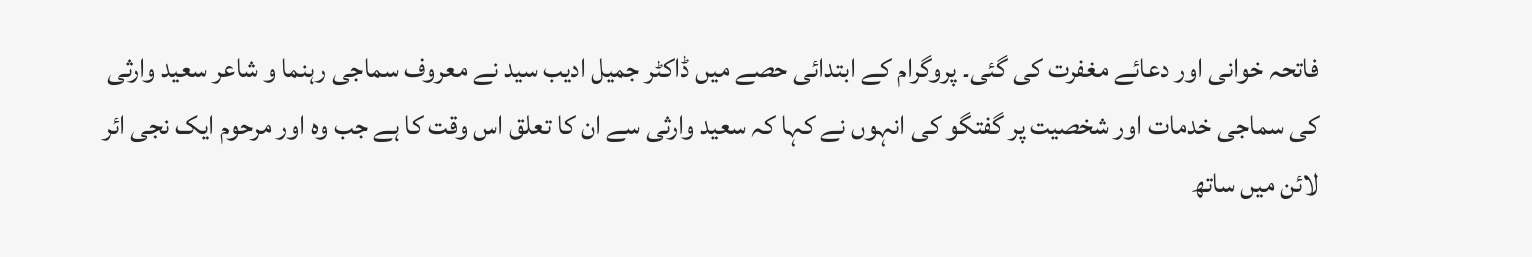فاتحہ خوانی اور دعائے مغفرت کی گئی۔ پروگرام کے ابتدائی حصے میں ڈاکٹر جمیل ادیب سید نے معروف سماجی رہنما و شاعر سعید وارثی کی سماجی خدمات اور شخصیت پر گفتگو کی انہوں نے کہا کہ سعید وارثی سے ان کا تعلق اس وقت کا ہے جب وہ اور مرحوم ایک نجی ائر لائن میں ساتھ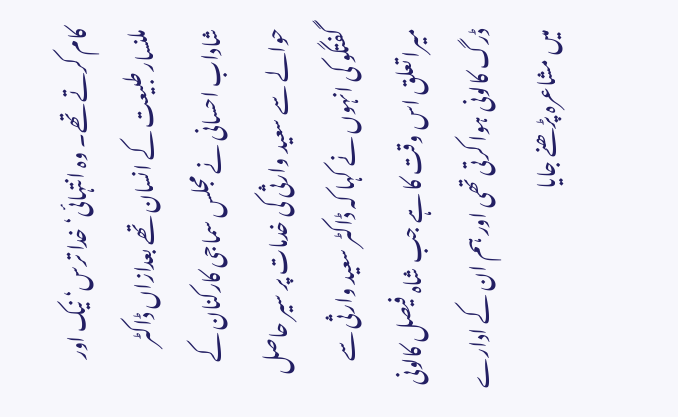کام کرتے تھے۔ وہ انتہائی‘ خدا ترس‘ نیک اور ملنسار طبیعت کے انسان تھے بعدازاں ڈاکٹر شاداب احسانی نے مجلس سماجی کارکنان کے حوالے سے سعید وارثی کی خدمات پر سیر حاصل گفتگو کی انہوں نے کہا کہ ڈاکٹر سعید وارثی سے میرا تعلق اس وقت کا ہے جب شاہ فیصل کالونی ڈرگ کالونی ہوا کرتی تھی اور ہم ان کے ادارے میں مشاعرہ پڑھنے جایا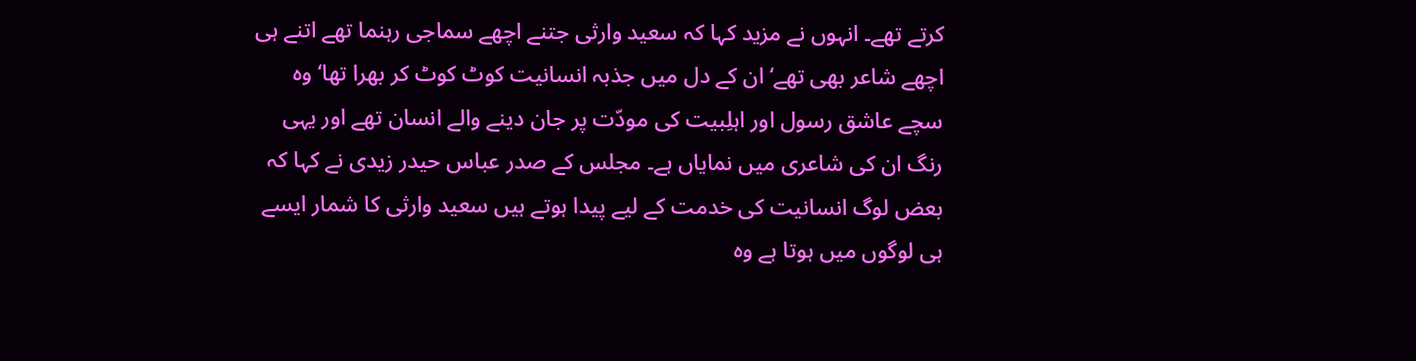کرتے تھے۔ انہوں نے مزید کہا کہ سعید وارثی جتنے اچھے سماجی رہنما تھے اتنے ہی اچھے شاعر بھی تھے‘ ان کے دل میں جذبہ انسانیت کوٹ کوٹ کر بھرا تھا‘ وہ سچے عاشق رسول اور اہلِبیت کی مودّت پر جان دینے والے انسان تھے اور یہی رنگ ان کی شاعری میں نمایاں ہے۔ مجلس کے صدر عباس حیدر زیدی نے کہا کہ بعض لوگ انسانیت کی خدمت کے لیے پیدا ہوتے ہیں سعید وارثی کا شمار ایسے ہی لوگوں میں ہوتا ہے وہ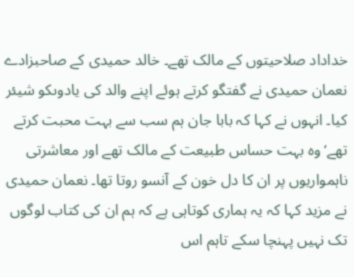خداداد صلاحیتوں کے مالک تھے۔ خالد حمیدی کے صاحبزادے نعمان حمیدی نے گفتگو کرتے ہوئے اپنے والد کی یادوںکو شیئر کیا۔ انہوں نے کہا کہ بابا جان ہم سب سے بہت محبت کرتے تھے‘ وہ بہت حساس طبیعت کے مالک تھے اور معاشرتی ناہمواریوں پر ان کا دل خون کے آنسو روتا تھا۔ نعمان حمیدی نے مزید کہا کہ یہ ہماری کوتاہی ہے کہ ہم ان کی کتاب لوگوں تک نہیں پہنچا سکے تاہم اس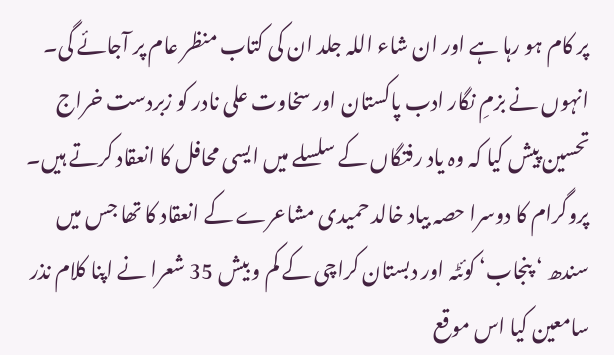پر کام ہو رہا ہے اور ان شاء اللہ جلد ان کی کتاب منظر عام پر آجائے گی۔ انہوں نے بزمِ نگار ادب پاکستان اور سخاوت علی نادر کو زبردست خراج تحسین پیش کیا کہ وہ یاد رفتگاں کے سلسلے میں ایسی محافل کا انعقاد کرتے ہیں۔
پروگرام کا دوسرا حصہ بیاد خالد حمیدی مشاعرے کے انعقاد کا تھا جس میں سندھ ‘ پنجاب‘ کوئٹہ اور دبستان کراچی کے کم و بیش 35 شعرا نے اپنا کلام نذر سامعین کیا اس موقع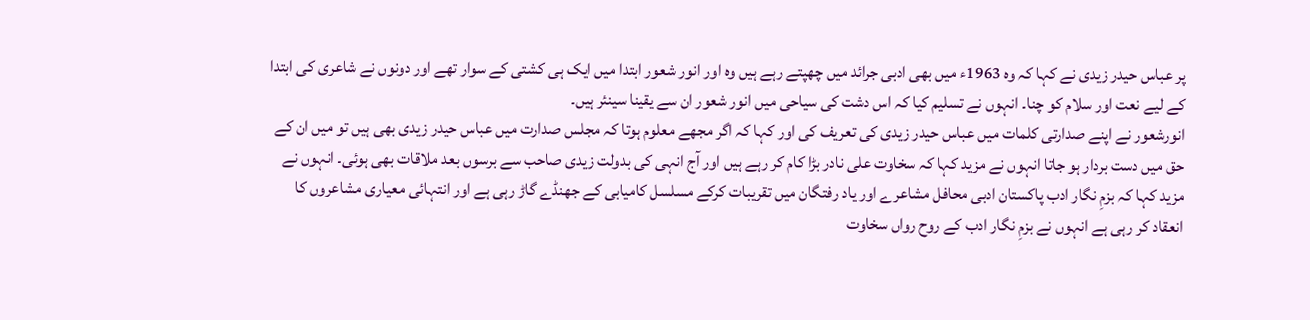پر عباس حیدر زیدی نے کہا کہ وہ 1963ء میں بھی ادبی جرائد میں چھپتے رہے ہیں وہ اور انور شعور ابتدا میں ایک ہی کشتی کے سوار تھے اور دونوں نے شاعری کی ابتدا کے لیے نعت اور سلام کو چنا۔ انہوں نے تسلیم کیا کہ اس دشت کی سیاحی میں انور شعور ان سے یقینا سینئر ہیں۔
انورشعور نے اپنے صدارتی کلمات میں عباس حیدر زیدی کی تعریف کی اور کہا کہ اگر مجھے معلوم ہوتا کہ مجلس صدارت میں عباس حیدر زیدی بھی ہیں تو میں ان کے حق میں دست بردار ہو جاتا انہوں نے مزید کہا کہ سخاوت علی نادر بڑا کام کر رہے ہیں اور آج انہی کی بدولت زیدی صاحب سے برسوں بعد ملاقات بھی ہوئی۔ انہوں نے مزید کہا کہ بزمِ نگار ادب پاکستان ادبی محافل مشاعرے اور یاد رفتگان میں تقریبات کرکے مسلسل کامیابی کے جھنڈے گاڑ رہی ہے اور انتہائی معیاری مشاعروں کا انعقاد کر رہی ہے انہوں نے بزمِ نگار ادب کے روح رواں سخاوت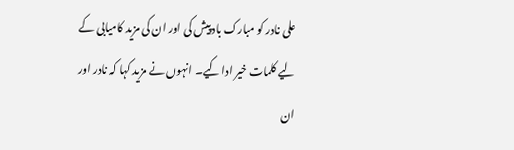علی نادر کو مبارک باد پیش کی اور ان کی مزید کامیابی کے لیے کلمات خیر ادا کیے۔ انہوں نے مزید کہا کہ نادر اور ان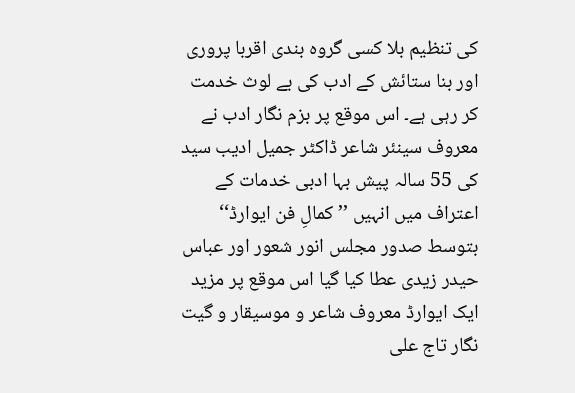کی تنظیم بلا کسی گروہ بندی اقربا پروری اور بنا ستائش کے ادب کی بے لوث خدمت کر رہی ہے۔ اس موقع پر بزم نگار ادب نے معروف سینئر شاعر ڈاکٹر جمیل ادیب سید کی 55 سالہ پیش بہا ادبی خدمات کے اعتراف میں انہیں ’’کمالِ فن ایوارڈ‘‘ بتوسط صدور مجلس انور شعور اور عباس حیدر زیدی عطا کیا گیا اس موقع پر مزید ایک ایوارڈ معروف شاعر و موسیقار و گیت نگار تاج علی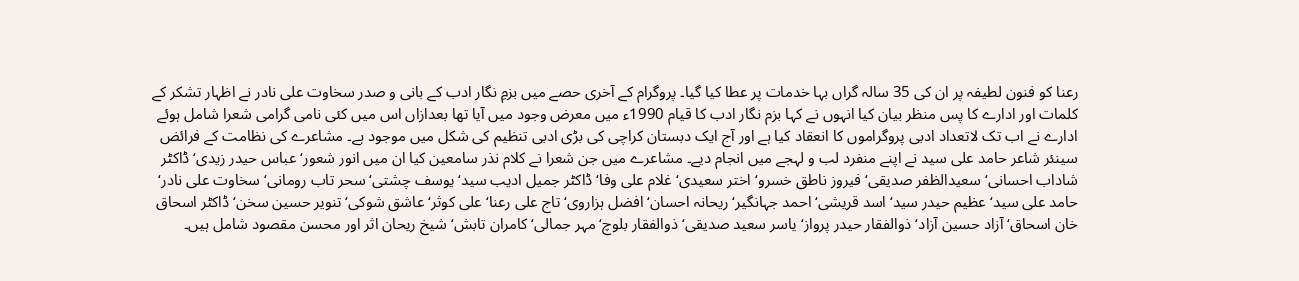رعنا کو فنون لطیفہ پر ان کی 35 سالہ گراں بہا خدمات پر عطا کیا گیا۔ پروگرام کے آخری حصے میں بزمِ نگار ادب کے بانی و صدر سخاوت علی نادر نے اظہار تشکر کے کلمات اور ادارے کا پس منظر بیان کیا انہوں نے کہا بزم نگار ادب کا قیام 1990ء میں معرض وجود میں آیا تھا بعدازاں اس میں کئی نامی گرامی شعرا شامل ہوئے ادارے نے اب تک لاتعداد ادبی پروگراموں کا انعقاد کیا ہے اور آج ایک دبستان کراچی کی بڑی ادبی تنظیم کی شکل میں موجود ہے۔ مشاعرے کی نظامت کے فرائض سینئر شاعر حامد علی سید نے اپنے منفرد لب و لہجے میں انجام دیے۔ مشاعرے میں جن شعرا نے کلام نذر سامعین کیا ان میں انور شعور‘ عباس حیدر زیدی‘ ڈاکٹر شاداب احسانی‘ سعیدالظفر صدیقی‘ فیروز ناطق خسرو‘ اختر سعیدی‘ غلام علی وفا‘ ڈاکٹر جمیل ادیب سید‘ یوسف چشتی‘ سحر تاب رومانی‘ سخاوت علی نادر‘ حامد علی سید‘ عظیم حیدر سید‘ اسد قریشی‘ احمد جہانگیر‘ ریحانہ احسان‘ افضل ہزاروی‘ تاج علی رعنا‘ علی کوثر‘ عاشق شوکی‘ تنویر حسین سخن‘ ڈاکٹر اسحاق خان اسحاق‘ آزاد حسین آزاد‘ ذوالفقار حیدر پرواز‘ یاسر سعید صدیقی‘ ذوالفقار بلوچ‘ مہر جمالی‘ کامران تابش‘ شیخ ریحان اثر اور محسن مقصود شامل ہیں۔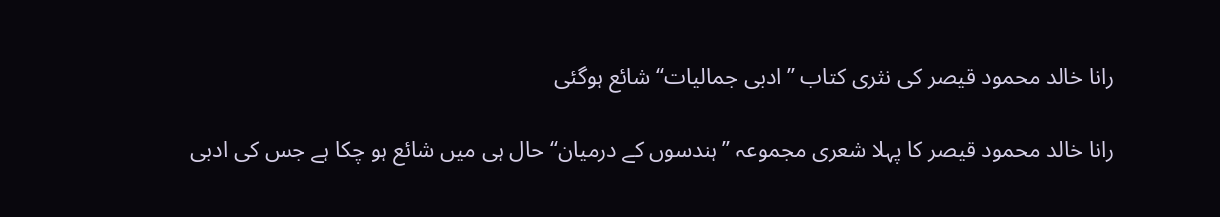رانا خالد محمود قیصر کی نثری کتاب ’’ادبی جمالیات‘‘ شائع ہوگئی

رانا خالد محمود قیصر کا پہلا شعری مجموعہ ’’ہندسوں کے درمیان‘‘ حال ہی میں شائع ہو چکا ہے جس کی ادبی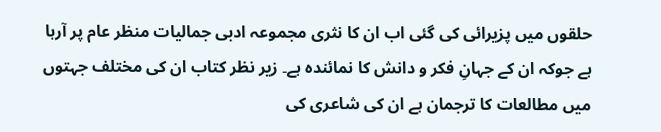حلقوں میں پزیرائی کی گئی اب ان کا نثری مجموعہ ادبی جمالیات منظر عام پر آرہا ہے جوکہ ان کے جہانِ فکر و دانش کا نمائندہ ہے۔ زیر نظر کتاب ان کی مختلف جہتوں میں مطالعات کا ترجمان ہے ان کی شاعری کی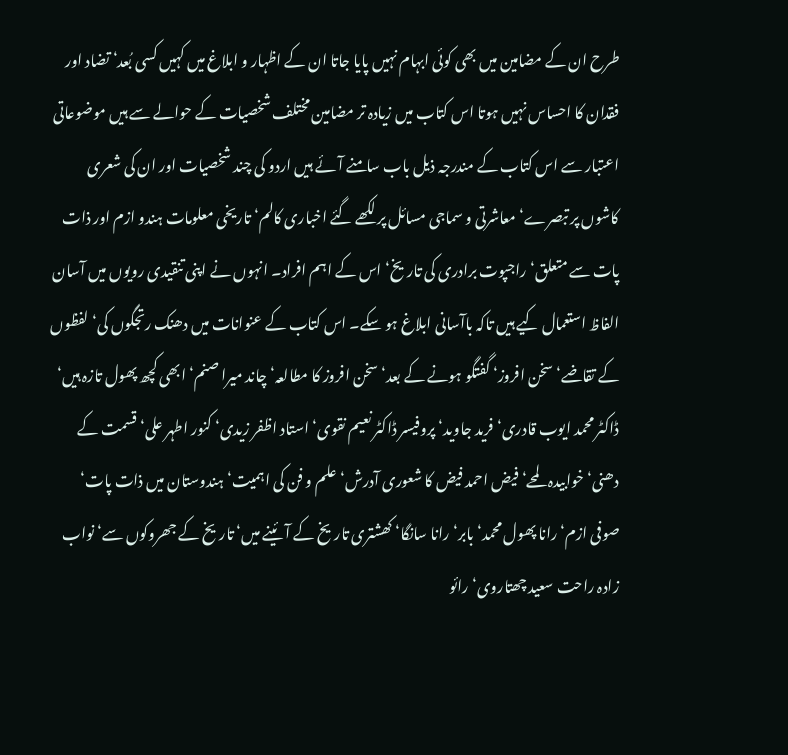طرح ان کے مضامین میں بھی کوئی ابہام نہیں پایا جاتا ان کے اظہار و ابلاغ میں کہیں کسی بُعد‘ تضاد اور فقدان کا احساس نہیں ہوتا اس کتاب میں زیادہ تر مضامین مختلف شخصیات کے حوالے سے ہیں موضوعاتی اعتبار سے اس کتاب کے مندرجہ ذیل باب سامنے آئے ہیں اردو کی چند شخصیات اور ان کی شعری کاشوں پر تبصرے‘ معاشرتی و سماجی مسائل پر لکھے گئے اخباری کالم‘ تاریخی معلومات ہندو ازم اور ذات پات سے متعلق‘ راجپوت برادری کی تاریخ‘ اس کے اہم افراد۔ انہوں نے اپنی تنقیدی رویوں میں آسان الفاظ استعمال کیے ہیں تاکہ باآسانی ابلاغ ہو سکے۔ اس کتاب کے عنوانات میں دھنک رتجگوں کی‘ لفظوں کے تقاضے‘ سخن افروز‘ گفتگو ہونے کے بعد‘ سخن افروز کا مطالعہ‘ چاند میرا صنم‘ ابھی کچھ پھول تازہ ہیں‘ ڈاکٹر محمد ایوب قادری‘ فرید جاوید‘ پروفیسر ڈاکٹر نعیم نقوی‘ استاد اظفر زیدی‘ کنور اطہر علی‘ قسمت کے دھنی‘ خوابیدہ لمحے‘ فیض احمد فیض کا شعوری آدرش‘ علم و فن کی اہمیت‘ ہندوستان میں ذات پات‘ صوفی ازم‘ رانا پھول محمد‘ بابر‘ رانا سانگا‘ کھشتری تاریخ کے آئینے میں‘ تاریخ کے جھروکوں سے‘ نواب زادہ راحت سعید چھتاروی‘ رائو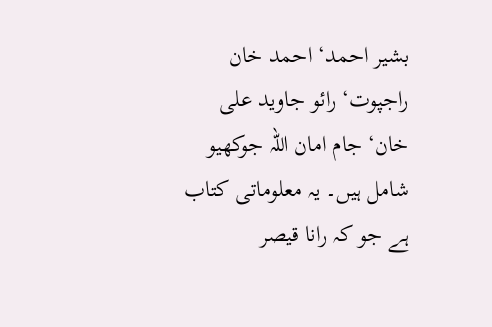بشیر احمد‘ احمد خان راجپوت‘ رائو جاوید علی خان‘ جام امان اللہ جوکھیو شامل ہیں۔ یہ معلوماتی کتاب ہے جو کہ رانا قیصر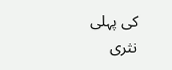کی پہلی نثری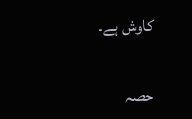کاوش ہے۔

حصہ